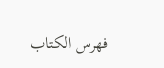فهرس الكتاب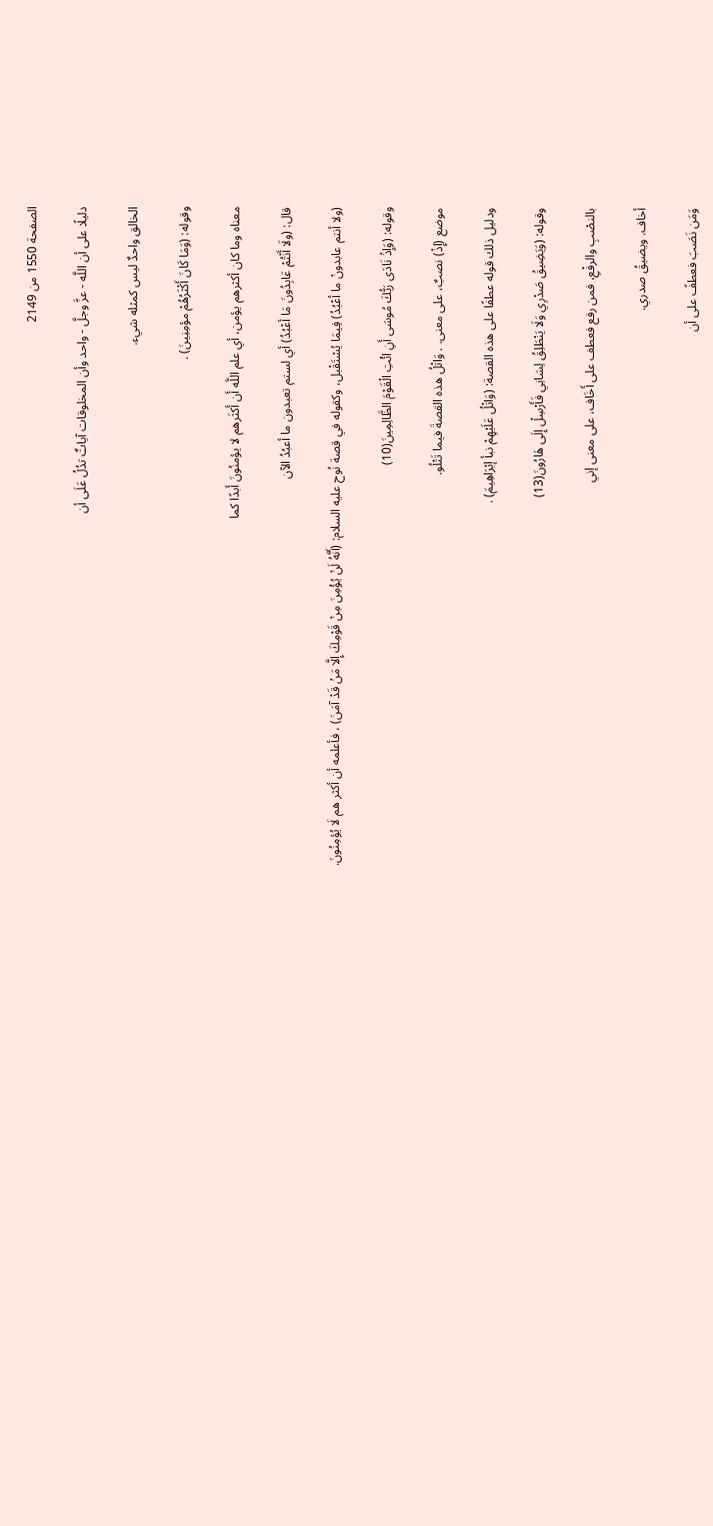الصفحة 1550 من 2149

دليلًا على أن اللَّه - عزَّ وجلَّ - واحد وأن المخلوقات آياتٌ تدُلُ عَلَى أن

الخالق واحدٌ ليس كمثله شيء.

وقوله: (وَمَا كَانَ أَكْثَرُهُمْ مؤمِنِينَ) .

معناه وما كان أكثرهم يؤمن، أي علم اللَّه أَن أَكثَرهم لا يؤمنُونَ أَبدًا كما

قال: (ولَا أَنْتُمْ عَابِدُونَ مَا أعْبُدُ) أي لستم تعبدون ما أعبُدُ الآن

(ولا أنتم عابدونْ ما أعْبُدُ) فِيمَا يُسْتَقْبل، وكقوله في قصة نُوح عليه السلام: (أَنَّهُ لَنْ يُؤْمِنَ مِنْ قَوْمِكَ إِلَّا مَنْ قَدْ آمَنَ) ، فأعلمه أن أكثر هم لَا يُؤمِنُونَ.

وقوله: (وَإِذْ نَادَى رَبُّكَ مُوسَى أَنِ ائْتِ الْقَوْمَ الظَّالِمِينَ(10)

موضع (إِذْ) نصبٌ، على معنى. . وَاتْلُ هذه القصةَ فيما تَتْلُو.

ودليل ذلك قوله عطفًا على هذه القصة: (وَاتْلُ عَلَيْهِمْ نبأ إبْرَاهِيمَ) .

وقوله: (وَيَضِيقُ صَدْرِي وَلَا يَنْطَلِقُ لِسَانِي فَأَرْسِلْ إِلَى هَارُونَ(13)

بالنصْبِ والرفْعِ، فمن رفع فعطف على أَخَاف، على معنى إني

أخاف. ويضيقُ صدري.

وَمَن نَصَبَ فعطفً على أن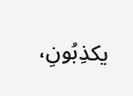يكذِبُونِ،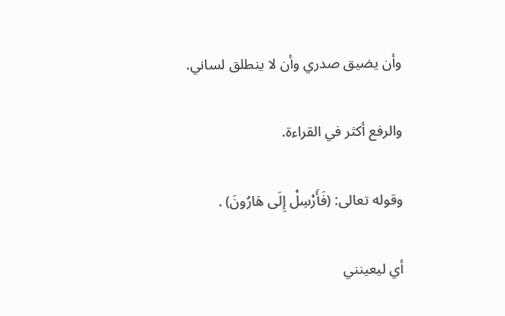وأن يضيق صدري وأن لا ينطلق لساني.

والرفع أكثر في القراءة.

وقوله تعالى: (فَأَرْسِلْ إِلَى هَارُونَ) .

أي ليعينني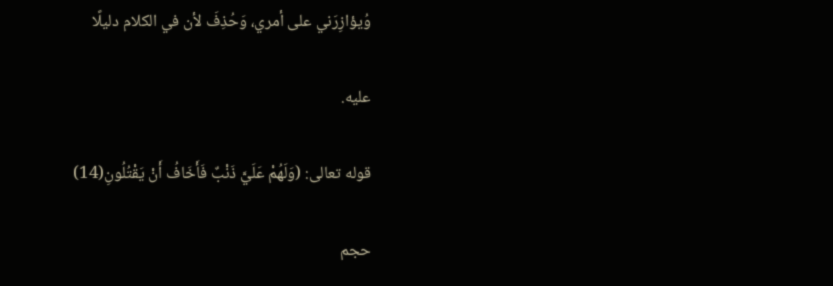وُيؤازِرَني على أمري، وَحُذِفَ لأن في الكلام دليلًا

عليه.

قوله تعالى: (وَلَهُمْ عَلَيَّ ذَنْبٌ فَأَخَافُ أَنْ يَقْتُلُونِ(14)

حجم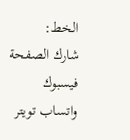الخط:
شارك الصفحة
فيسبوك واتساب تويتر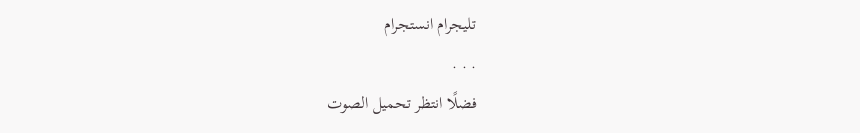تليجرام انستجرام
. . .
فضلًا انتظر تحميل الصوت